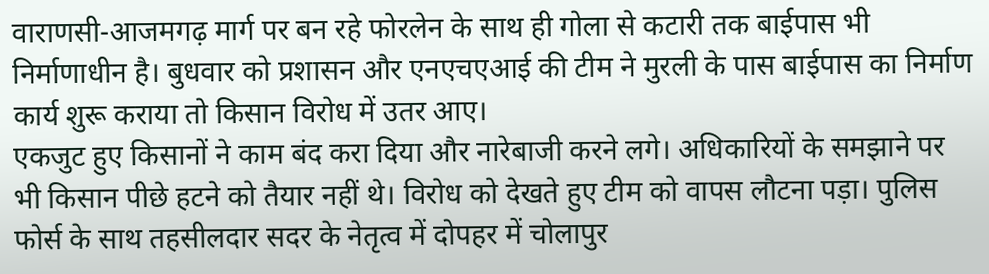वाराणसी-आजमगढ़ मार्ग पर बन रहे फोरलेन के साथ ही गोला से कटारी तक बाईपास भी निर्माणाधीन है। बुधवार को प्रशासन और एनएचएआई की टीम ने मुरली के पास बाईपास का निर्माण कार्य शुरू कराया तो किसान विरोध में उतर आए।
एकजुट हुए किसानों ने काम बंद करा दिया और नारेबाजी करने लगे। अधिकारियों के समझाने पर भी किसान पीछे हटने को तैयार नहीं थे। विरोध को देखते हुए टीम को वापस लौटना पड़ा। पुलिस फोर्स के साथ तहसीलदार सदर के नेतृत्व में दोपहर में चोलापुर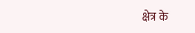क्षेत्र के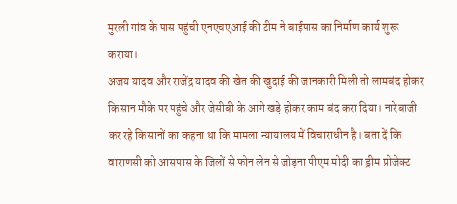मुरली गांव के पास पहुंची एनएचएआई की टीम ने बाईपास का निर्माण कार्य शुरू कराया।
अजय यादव और राजेंद्र यादव की खेत की खुदाई की जानकारी मिली तो लामबंद होकर किसान मौके पर पहुंचे और जेसीबी के आगे खड़े होकर काम बंद करा दिया। नारेबाजी कर रहे किसानों का कहना था कि मामला न्यायालय में विचाराधीन है। बता दें कि वाराणसी को आसपास के जिलों से फोन लेन से जोड़ना पीएम मोदी का ड्रीम प्रोजेक्ट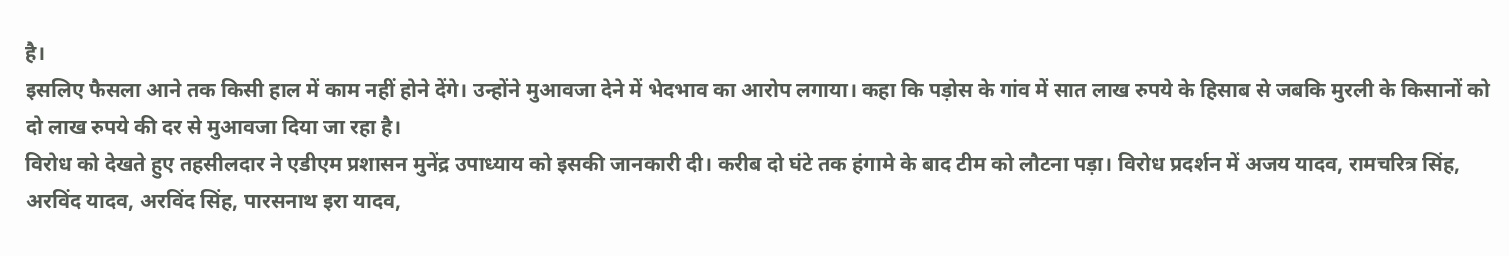है।
इसलिए फैसला आने तक किसी हाल में काम नहीं होने देंगे। उन्होंने मुआवजा देने में भेदभाव का आरोप लगाया। कहा कि पड़ोस के गांव में सात लाख रुपये के हिसाब से जबकि मुरली के किसानों को दो लाख रुपये की दर से मुआवजा दिया जा रहा है।
विरोध को देखते हुए तहसीलदार ने एडीएम प्रशासन मुनेंद्र उपाध्याय को इसकी जानकारी दी। करीब दो घंटे तक हंगामे के बाद टीम को लौटना पड़ा। विरोध प्रदर्शन में अजय यादव, रामचरित्र सिंह, अरविंद यादव, अरविंद सिंह, पारसनाथ इरा यादव,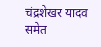चंद्रशेखर यादव समेत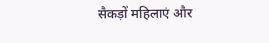सैकड़ों महिलाएं और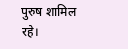पुरुष शामिल रहे।